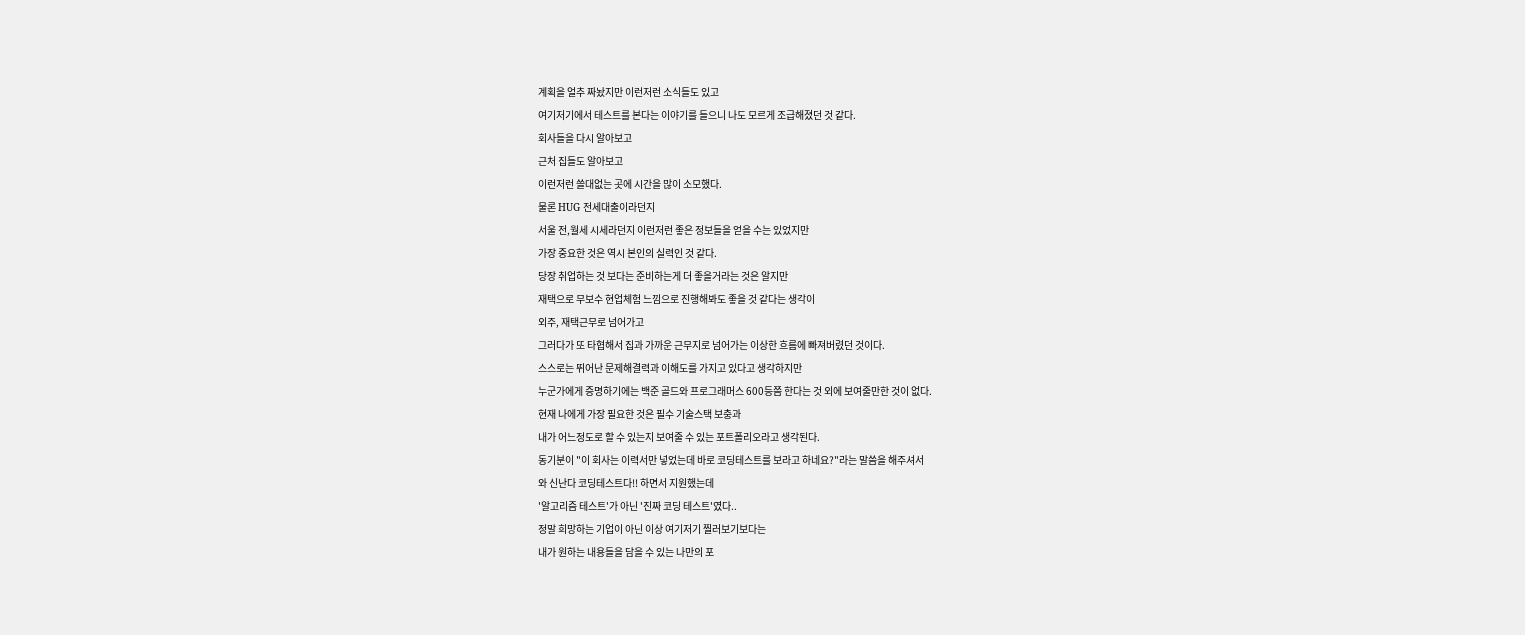계획을 얼추 짜놨지만 이런저런 소식들도 있고
여기저기에서 테스트를 본다는 이야기를 들으니 나도 모르게 조급해졌던 것 같다.
회사들을 다시 알아보고
근처 집들도 알아보고
이런저런 쓸대없는 곳에 시간을 많이 소모했다.
물론 HUG 전세대출이라던지
서울 전,월세 시세라던지 이런저런 좋은 정보들을 얻을 수는 있었지만
가장 중요한 것은 역시 본인의 실력인 것 같다.
당장 취업하는 것 보다는 준비하는게 더 좋을거라는 것은 알지만
재택으로 무보수 현업체험 느낌으로 진행해봐도 좋을 것 같다는 생각이
외주, 재택근무로 넘어가고
그러다가 또 타협해서 집과 가까운 근무지로 넘어가는 이상한 흐름에 빠져버렸던 것이다.
스스로는 뛰어난 문제해결력과 이해도를 가지고 있다고 생각하지만
누군가에게 증명하기에는 백준 골드와 프로그래머스 600등쯤 한다는 것 외에 보여줄만한 것이 없다.
현재 나에게 가장 필요한 것은 필수 기술스택 보충과
내가 어느정도로 할 수 있는지 보여줄 수 있는 포트폴리오라고 생각된다.
동기분이 "이 회사는 이력서만 넣었는데 바로 코딩테스트를 보라고 하네요?"라는 말씀을 해주셔서
와 신난다 코딩테스트다!! 하면서 지원했는데
'알고리즘 테스트'가 아닌 '진짜 코딩 테스트'였다..
정말 희망하는 기업이 아닌 이상 여기저기 찔러보기보다는
내가 원하는 내용들을 담을 수 있는 나만의 포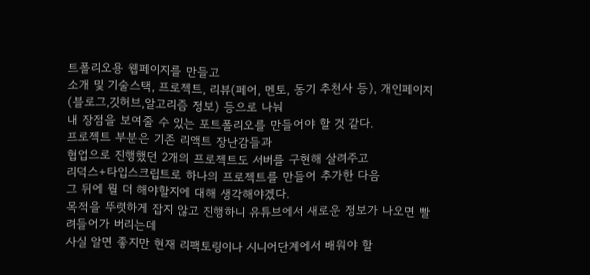트폴리오용 웹페이지를 만들고
소개 및 기술스택, 프로젝트, 리뷰(페어, 멘토, 동기 추천사 등), 개인페이지(블로그,깃허브,알고리즘 정보) 등으로 나눠
내 장점을 보여줄 수 있는 포트폴리오를 만들어야 할 것 같다.
프로젝트 부분은 기존 리액트 장난감들과
협업으로 진행했던 2개의 프로젝트도 서버를 구현해 살려주고
리덕스+타입스크립트로 하나의 프로젝트를 만들어 추가한 다음
그 뒤에 뭘 더 해야할지에 대해 생각해야겠다.
목적을 뚜렷하게 잡지 않고 진행하니 유튜브에서 새로운 정보가 나오면 빨려들어가 버리는데
사실 알면 좋지만 현재 리팩토링이나 시니어단계에서 배워야 할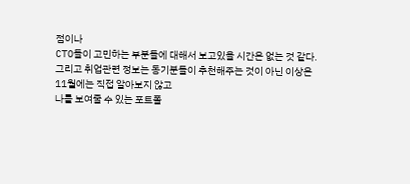점이나
CTO들이 고민하는 부분들에 대해서 보고있을 시간은 없는 것 같다.
그리고 취업관련 정보는 동기분들이 추천해주는 것이 아닌 이상은
11월에는 직접 알아보지 않고
나를 보여줄 수 있는 포트폴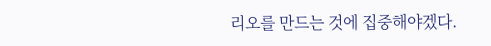리오를 만드는 것에 집중해야겠다.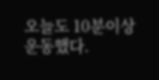오늘도 10분이상 운동했다.